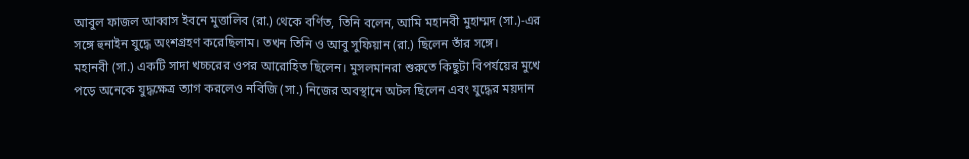আবুল ফাজল আব্বাস ইবনে মুত্তালিব (রা.) থেকে বর্ণিত, তিনি বলেন, আমি মহানবী মুহাম্মদ (সা.)-এর সঙ্গে হুনাইন যুদ্ধে অংশগ্রহণ করেছিলাম। তখন তিনি ও আবু সুফিয়ান (রা.) ছিলেন তাঁর সঙ্গে।
মহানবী (সা.) একটি সাদা খচ্চরের ওপর আরোহিত ছিলেন। মুসলমানরা শুরুতে কিছুটা বিপর্যয়ের মুখে পড়ে অনেকে যুদ্ধক্ষেত্র ত্যাগ করলেও নবিজি (সা.) নিজের অবস্থানে অটল ছিলেন এবং যুদ্ধের ময়দান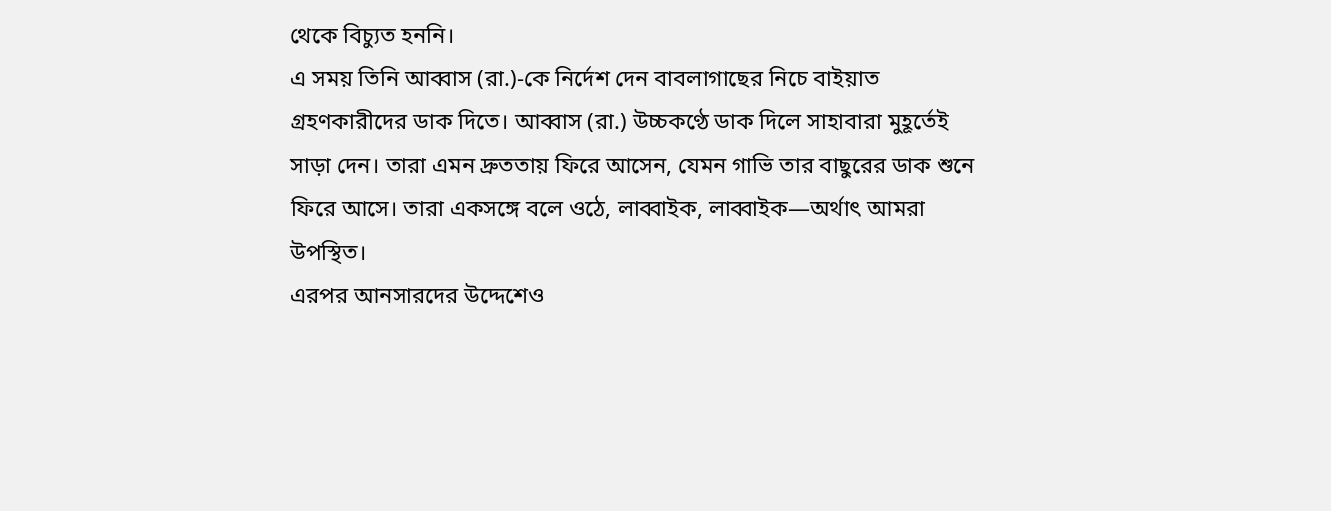থেকে বিচ্যুত হননি।
এ সময় তিনি আব্বাস (রা.)-কে নির্দেশ দেন বাবলাগাছের নিচে বাইয়াত গ্রহণকারীদের ডাক দিতে। আব্বাস (রা.) উচ্চকণ্ঠে ডাক দিলে সাহাবারা মুহূর্তেই সাড়া দেন। তারা এমন দ্রুততায় ফিরে আসেন, যেমন গাভি তার বাছুরের ডাক শুনে ফিরে আসে। তারা একসঙ্গে বলে ওঠে, লাব্বাইক, লাব্বাইক—অর্থাৎ আমরা উপস্থিত।
এরপর আনসারদের উদ্দেশেও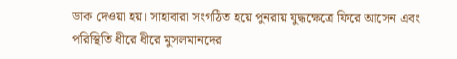ডাক দেওয়া হয়। সাহাবারা সংগঠিত হয়ে পুনরায় যুদ্ধক্ষেত্রে ফিরে আসেন এবং পরিস্থিতি ধীরে ধীরে মুসলমানদের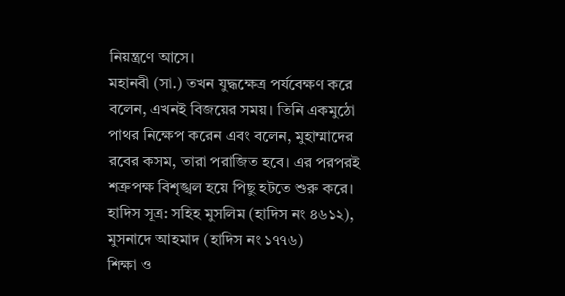নিয়ন্ত্রণে আসে।
মহানবী (সা.) তখন যুদ্ধক্ষেত্র পর্যবেক্ষণ করে বলেন, এখনই বিজয়ের সময়। তিনি একমুঠো পাথর নিক্ষেপ করেন এবং বলেন, মুহাম্মাদের রবের কসম, তারা পরাজিত হবে। এর পরপরই শত্রুপক্ষ বিশৃঙ্খল হয়ে পিছু হটতে শুরু করে।
হাদিস সূত্র: সহিহ মুসলিম (হাদিস নং ৪৬১২), মুসনাদে আহমাদ (হাদিস নং ১৭৭৬)
শিক্ষা ও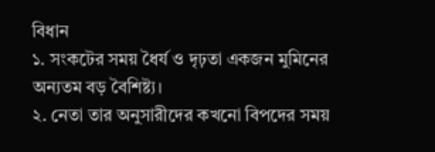বিধান
১. সংকটের সময় ধৈর্য ও দৃঢ়তা একজন মুমিনের অন্যতম বড় বৈশিষ্ট্য।
২. নেতা তার অনুসারীদের কখনো বিপদের সময়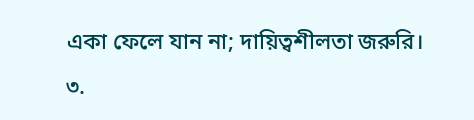একা ফেলে যান না; দায়িত্বশীলতা জরুরি।
৩.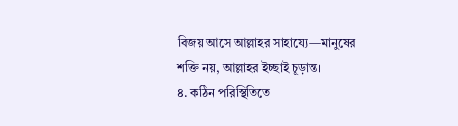বিজয় আসে আল্লাহর সাহায্যে—মানুষের শক্তি নয়, আল্লাহর ইচ্ছাই চূড়ান্ত।
৪. কঠিন পরিস্থিতিতে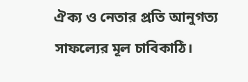ঐক্য ও নেতার প্রতি আনুগত্য সাফল্যের মূল চাবিকাঠি।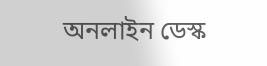অনলাইন ডেস্ক